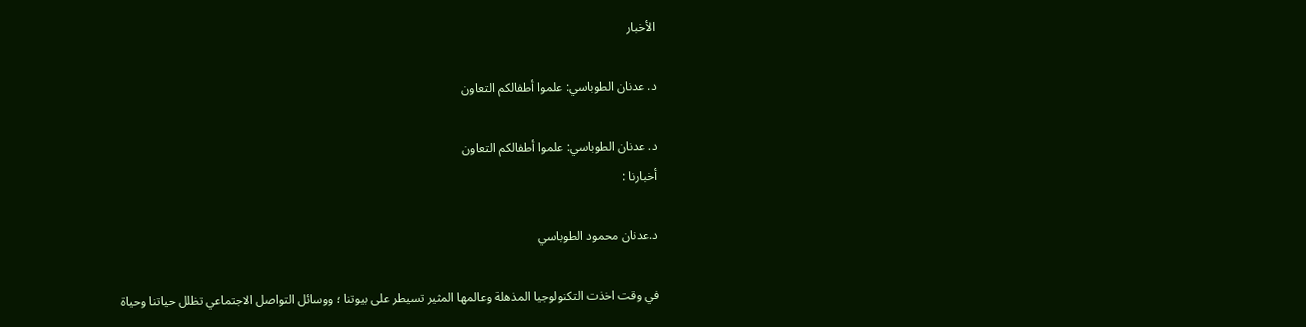الأخبار

د. عدنان الطوباسي: علموا أطفالكم التعاون

د. عدنان الطوباسي: علموا أطفالكم التعاون
أخبارنا :

د.عدنان محمود الطوباسي

في وقت اخذت التكنولوجيا المذهلة وعالمها المثير تسيطر على بيوتنا ؛ ووسائل التواصل الاجتماعي تظلل حياتنا وحياة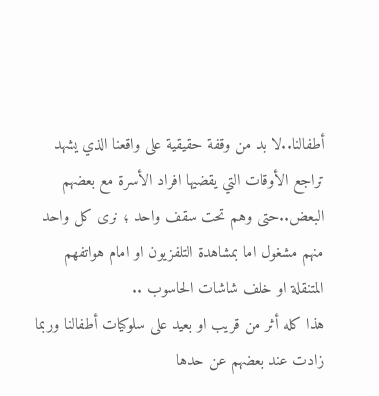أطفالنا..لا بد من وقفة حقيقية على واقعنا الذي يشهد تراجع الأوقات التي يقضيها افراد الأسرة مع بعضهم البعض..حتى وهم تحت سقف واحد ؛ نرى كل واحد منهم مشغول اما بمشاهدة التلفزيون او امام هواتفهم المتنقلة او خلف شاشات الحاسوب ..
هذا كله أثر من قريب او بعيد على سلوكيات أطفالنا وربما زادت عند بعضهم عن حدها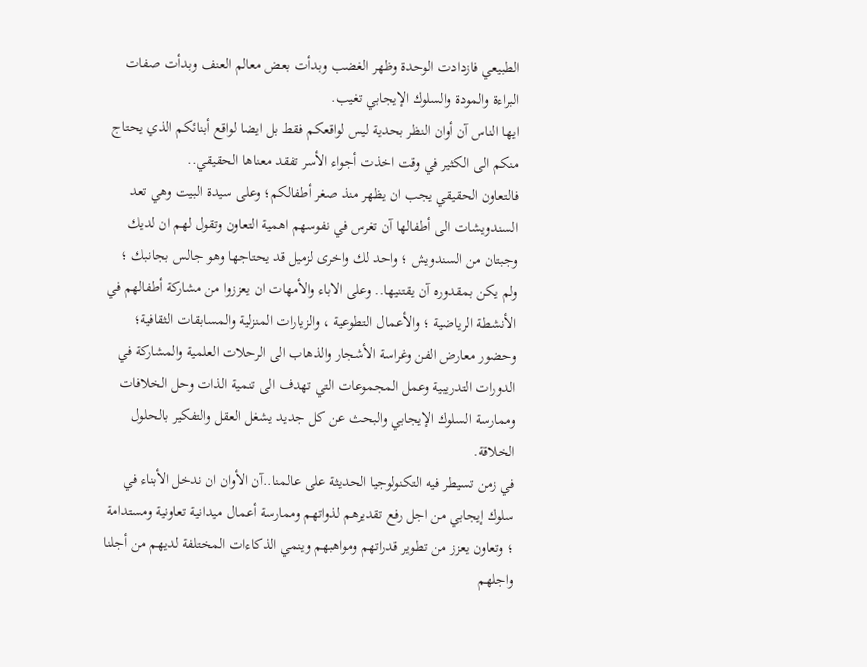الطبيعي فازدادت الوحدة وظهر الغضب وبدأت بعض معالم العنف وبدأت صفات البراءة والمودة والسلوك الإيجابي تغيب.
ايها الناس آن أوان النظر بحدية ليس لواقعكم فقط بل ايضا لواقع أبنائكم الذي يحتاج منكم الى الكثير في وقت اخذت أجواء الأسر تفقد معناها الحقيقي..
فالتعاون الحقيقي يجب ان يظهر منذ صغر أطفالكم؛ وعلى سيدة البيت وهي تعد السندويشات الى أطفالها آن تغرس في نفوسهم اهمية التعاون وتقول لهم ان لديك وجبتان من السندويش ؛ واحد لك واخرى لزميل قد يحتاجها وهو جالس بجانبك ؛ ولم يكن بمقدوره آن يقتنيها.. وعلى الاباء والأمهات ان يعززوا من مشاركة أطفالهم في الأنشطة الرياضية ؛ والأعمال التطوعية ، والزيارات المنزلية والمسابقات الثقافية؛ وحضور معارض الفن وغراسة الأشجار والذهاب الى الرحلات العلمية والمشاركة في الدورات التدريبية وعمل المجموعات التي تهدف الى تنمية الذات وحل الخلافات وممارسة السلوك الإيجابي والبحث عن كل جديد يشغل العقل والتفكير بالحلول الخلاقة.
في زمن تسيطر فيه التكنولوجيا الحديثة على عالمنا..آن الأوان ان ندخل الأبناء في سلوك إيجابي من اجل رفع تقديرهم لذواتهم وممارسة أعمال ميدانية تعاونية ومستدامة ؛ وتعاون يعزز من تطوير قدراتهم ومواهبهم وينمي الذكاءات المختلفة لديهم من أجلنا واجلهم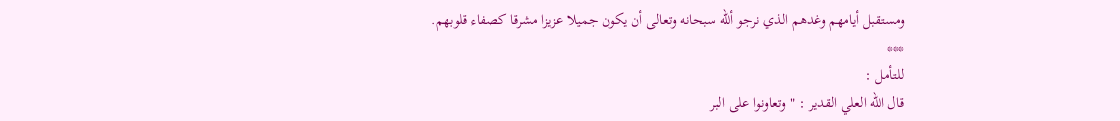ومستقبل أيامهم وغدهم الذي نرجو ألله سبحانه وتعالى أن يكون جميلا عزيزا مشرقا كصفاء قلوبهم.
***
للتأمل :
قال الله العلي القدير : " وتعاونوا على البر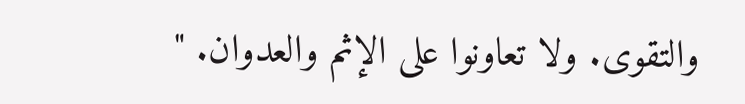والتقوى. ولا تعاونوا على الإثم والعدوان. "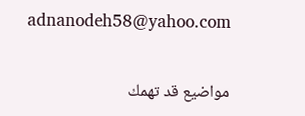adnanodeh58@yahoo.com

مواضيع قد تهمك